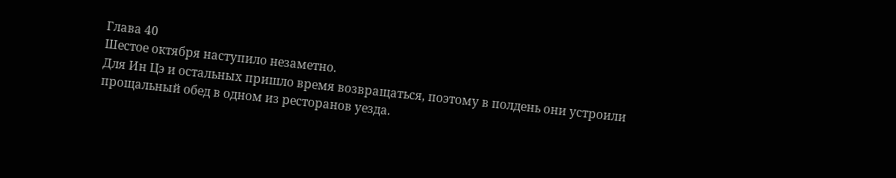Глава 40
Шестое октября наступило незаметно.
Для Ин Цэ и остальных пришло время возвращаться, поэтому в полдень они устроили прощальный обед в одном из ресторанов уезда.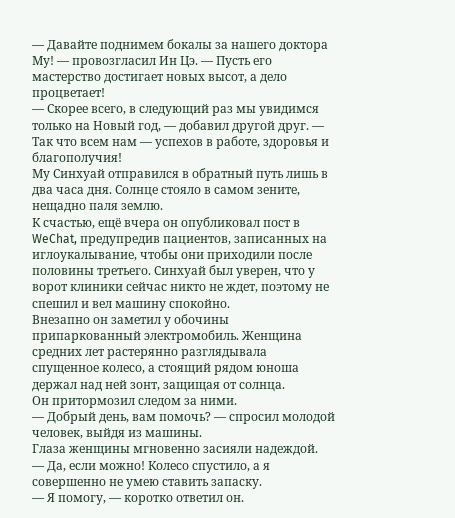— Давайте поднимем бокалы за нашего доктора Му! — провозгласил Ин Цэ. — Пусть его мастерство достигает новых высот, а дело процветает!
— Скорее всего, в следующий раз мы увидимся только на Новый год, — добавил другой друг. — Так что всем нам — успехов в работе, здоровья и благополучия!
Му Синхуай отправился в обратный путь лишь в два часа дня. Солнце стояло в самом зените, нещадно паля землю.
К счастью, ещё вчера он опубликовал пост в WeChat, предупредив пациентов, записанных на иглоукалывание, чтобы они приходили после половины третьего. Синхуай был уверен, что у ворот клиники сейчас никто не ждет, поэтому не спешил и вел машину спокойно.
Внезапно он заметил у обочины припаркованный электромобиль. Женщина средних лет растерянно разглядывала спущенное колесо, а стоящий рядом юноша держал над ней зонт, защищая от солнца.
Он притормозил следом за ними.
— Добрый день, вам помочь? — спросил молодой человек, выйдя из машины.
Глаза женщины мгновенно засияли надеждой.
— Да, если можно! Колесо спустило, а я совершенно не умею ставить запаску.
— Я помогу, — коротко ответил он.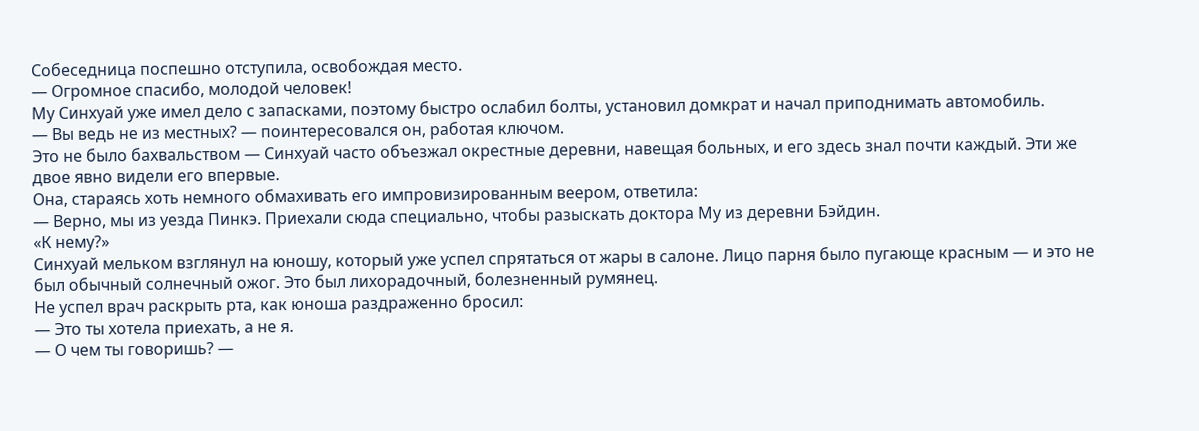Собеседница поспешно отступила, освобождая место.
— Огромное спасибо, молодой человек!
Му Синхуай уже имел дело с запасками, поэтому быстро ослабил болты, установил домкрат и начал приподнимать автомобиль.
— Вы ведь не из местных? — поинтересовался он, работая ключом.
Это не было бахвальством — Синхуай часто объезжал окрестные деревни, навещая больных, и его здесь знал почти каждый. Эти же двое явно видели его впервые.
Она, стараясь хоть немного обмахивать его импровизированным веером, ответила:
— Верно, мы из уезда Пинкэ. Приехали сюда специально, чтобы разыскать доктора Му из деревни Бэйдин.
«К нему?»
Синхуай мельком взглянул на юношу, который уже успел спрятаться от жары в салоне. Лицо парня было пугающе красным — и это не был обычный солнечный ожог. Это был лихорадочный, болезненный румянец.
Не успел врач раскрыть рта, как юноша раздраженно бросил:
— Это ты хотела приехать, а не я.
— О чем ты говоришь? —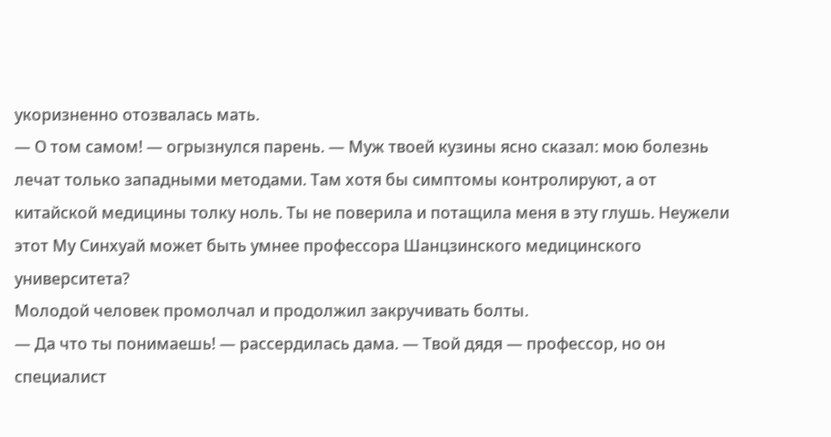укоризненно отозвалась мать.
— О том самом! — огрызнулся парень. — Муж твоей кузины ясно сказал: мою болезнь лечат только западными методами. Там хотя бы симптомы контролируют, а от китайской медицины толку ноль. Ты не поверила и потащила меня в эту глушь. Неужели этот Му Синхуай может быть умнее профессора Шанцзинского медицинского университета?
Молодой человек промолчал и продолжил закручивать болты.
— Да что ты понимаешь! — рассердилась дама. — Твой дядя — профессор, но он специалист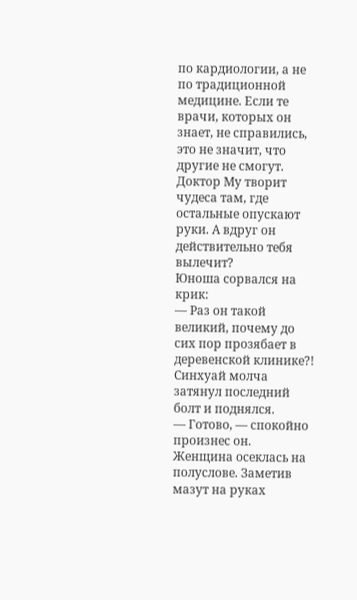по кардиологии, а не по традиционной медицине. Если те врачи, которых он знает, не справились, это не значит, что другие не смогут. Доктор Му творит чудеса там, где остальные опускают руки. А вдруг он действительно тебя вылечит?
Юноша сорвался на крик:
— Раз он такой великий, почему до сих пор прозябает в деревенской клинике?!
Синхуай молча затянул последний болт и поднялся.
— Готово, — спокойно произнес он.
Женщина осеклась на полуслове. Заметив мазут на руках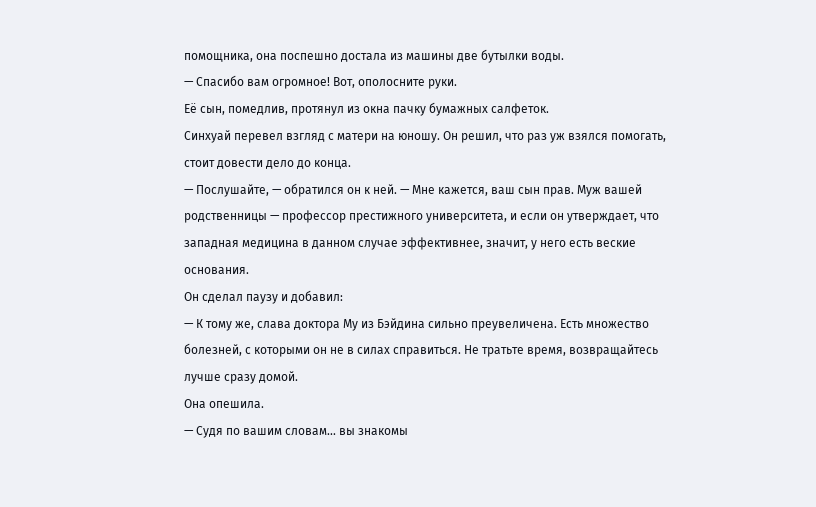помощника, она поспешно достала из машины две бутылки воды.
— Спасибо вам огромное! Вот, ополосните руки.
Её сын, помедлив, протянул из окна пачку бумажных салфеток.
Синхуай перевел взгляд с матери на юношу. Он решил, что раз уж взялся помогать, стоит довести дело до конца.
— Послушайте, — обратился он к ней. — Мне кажется, ваш сын прав. Муж вашей родственницы — профессор престижного университета, и если он утверждает, что западная медицина в данном случае эффективнее, значит, у него есть веские основания.
Он сделал паузу и добавил:
— К тому же, слава доктора Му из Бэйдина сильно преувеличена. Есть множество болезней, с которыми он не в силах справиться. Не тратьте время, возвращайтесь лучше сразу домой.
Она опешила.
— Судя по вашим словам... вы знакомы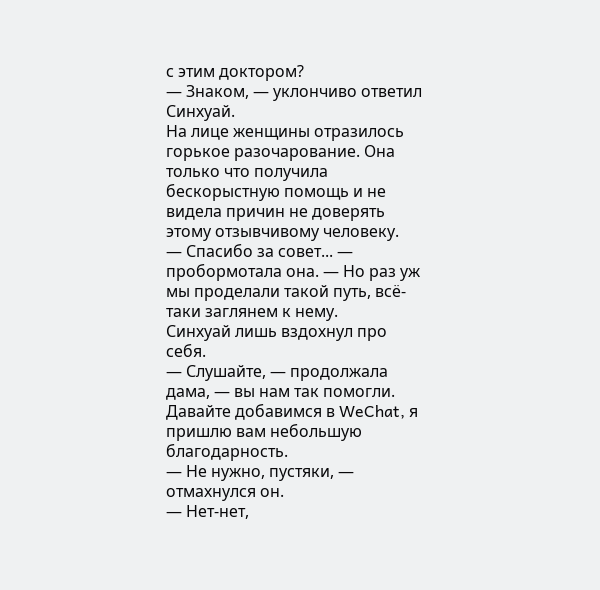с этим доктором?
— Знаком, — уклончиво ответил Синхуай.
На лице женщины отразилось горькое разочарование. Она только что получила бескорыстную помощь и не видела причин не доверять этому отзывчивому человеку.
— Спасибо за совет... — пробормотала она. — Но раз уж мы проделали такой путь, всё-таки заглянем к нему.
Синхуай лишь вздохнул про себя.
— Слушайте, — продолжала дама, — вы нам так помогли. Давайте добавимся в WeChat, я пришлю вам небольшую благодарность.
— Не нужно, пустяки, — отмахнулся он.
— Нет-нет,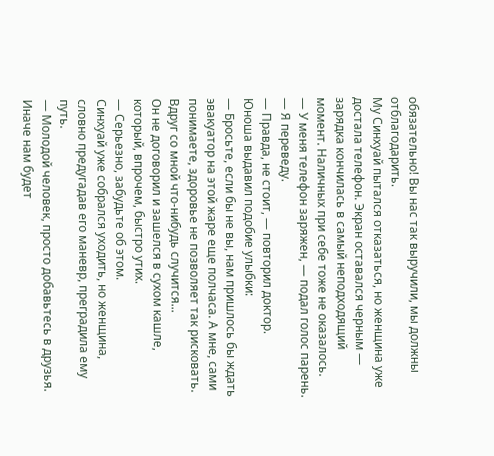обязательно! Вы нас так выручили, мы должны отблагодарить.
Му Синхуай пытался отказаться, но женщина уже достала телефон. Экран оставался черным — зарядка кончилась в самый неподходящий момент. Наличных при себе тоже не оказалось.
— У меня телефон заряжен, — подал голос парень. — Я переведу.
— Правда, не стоит, — повторил доктор.
Юноша выдавил подобие улыбки:
— Бросьте, если бы не вы, нам пришлось бы ждать эвакуатор на этой жаре еще полчаса. А мне, сами понимаете, здоровье не позволяет так рисковать. Вдруг со мной что-нибудь случится...
Он не договорил и зашелся в сухом кашле, который, впрочем, быстро утих.
— Серьезно, забудьте об этом.
Синхуай уже собрался уходить, но женщина, словно предугадав его маневр, преградила ему путь.
— Молодой человек, просто добавьтесь в друзья. Иначе нам будет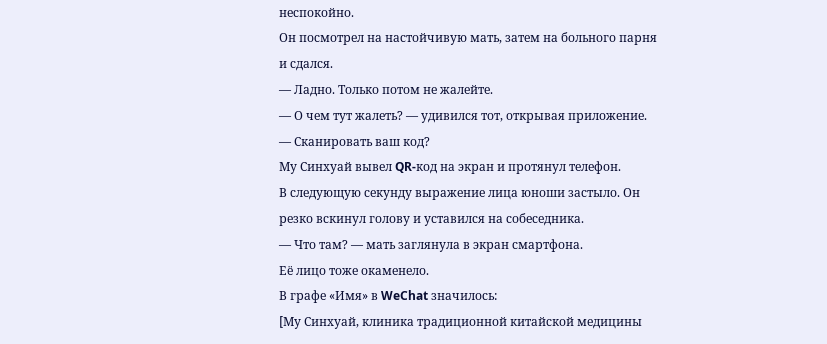неспокойно.
Он посмотрел на настойчивую мать, затем на больного парня и сдался.
— Ладно. Только потом не жалейте.
— О чем тут жалеть? — удивился тот, открывая приложение. — Сканировать ваш код?
Му Синхуай вывел QR-код на экран и протянул телефон.
В следующую секунду выражение лица юноши застыло. Он резко вскинул голову и уставился на собеседника.
— Что там? — мать заглянула в экран смартфона.
Её лицо тоже окаменело.
В графе «Имя» в WeChat значилось:
[Му Синхуай, клиника традиционной китайской медицины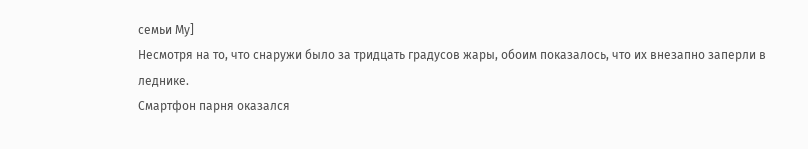семьи Му]
Несмотря на то, что снаружи было за тридцать градусов жары, обоим показалось, что их внезапно заперли в леднике.
Смартфон парня оказался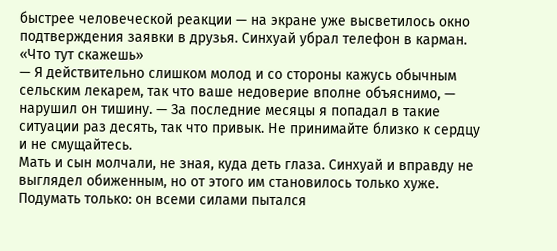быстрее человеческой реакции — на экране уже высветилось окно подтверждения заявки в друзья. Синхуай убрал телефон в карман.
«Что тут скажешь»
— Я действительно слишком молод и со стороны кажусь обычным сельским лекарем, так что ваше недоверие вполне объяснимо, — нарушил он тишину. — За последние месяцы я попадал в такие ситуации раз десять, так что привык. Не принимайте близко к сердцу и не смущайтесь.
Мать и сын молчали, не зная, куда деть глаза. Синхуай и вправду не выглядел обиженным, но от этого им становилось только хуже. Подумать только: он всеми силами пытался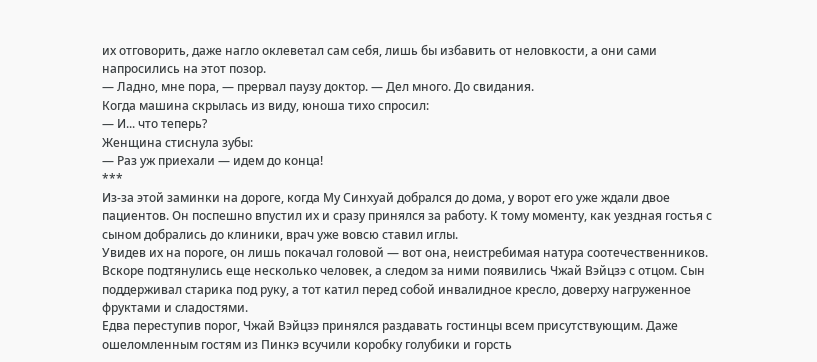их отговорить, даже нагло оклеветал сам себя, лишь бы избавить от неловкости, а они сами напросились на этот позор.
— Ладно, мне пора, — прервал паузу доктор. — Дел много. До свидания.
Когда машина скрылась из виду, юноша тихо спросил:
— И... что теперь?
Женщина стиснула зубы:
— Раз уж приехали — идем до конца!
***
Из-за этой заминки на дороге, когда Му Синхуай добрался до дома, у ворот его уже ждали двое пациентов. Он поспешно впустил их и сразу принялся за работу. К тому моменту, как уездная гостья с сыном добрались до клиники, врач уже вовсю ставил иглы.
Увидев их на пороге, он лишь покачал головой — вот она, неистребимая натура соотечественников.
Вскоре подтянулись еще несколько человек, а следом за ними появились Чжай Вэйцзэ с отцом. Сын поддерживал старика под руку, а тот катил перед собой инвалидное кресло, доверху нагруженное фруктами и сладостями.
Едва переступив порог, Чжай Вэйцзэ принялся раздавать гостинцы всем присутствующим. Даже ошеломленным гостям из Пинкэ всучили коробку голубики и горсть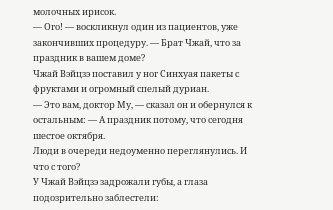молочных ирисок.
— Ого! — воскликнул один из пациентов, уже закончивших процедуру. — Брат Чжай, что за праздник в вашем доме?
Чжай Вэйцзэ поставил у ног Синхуая пакеты с фруктами и огромный спелый дуриан.
— Это вам, доктор Му, — сказал он и обернулся к остальным: — А праздник потому, что сегодня шестое октября.
Люди в очереди недоуменно переглянулись. И что с того?
У Чжай Вэйцзэ задрожали губы, а глаза подозрительно заблестели: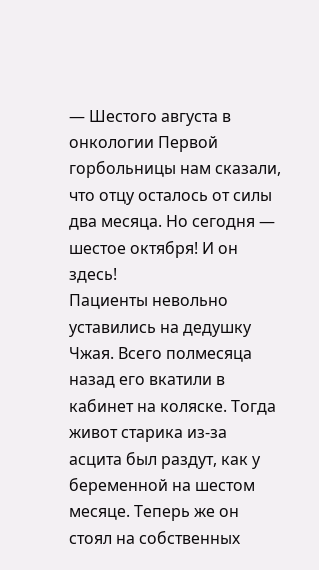— Шестого августа в онкологии Первой горбольницы нам сказали, что отцу осталось от силы два месяца. Но сегодня — шестое октября! И он здесь!
Пациенты невольно уставились на дедушку Чжая. Всего полмесяца назад его вкатили в кабинет на коляске. Тогда живот старика из-за асцита был раздут, как у беременной на шестом месяце. Теперь же он стоял на собственных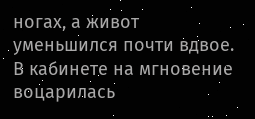ногах, а живот уменьшился почти вдвое.
В кабинете на мгновение воцарилась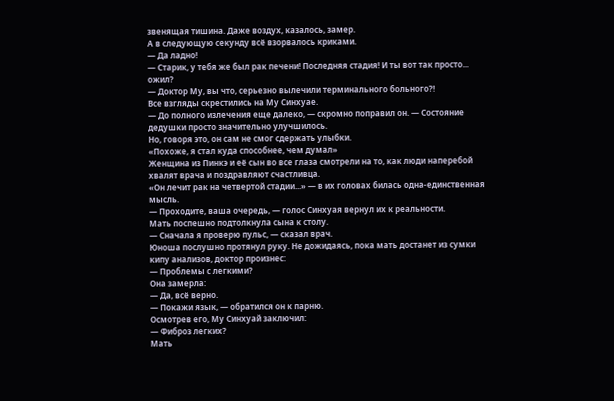звенящая тишина. Даже воздух, казалось, замер.
А в следующую секунду всё взорвалось криками.
— Да ладно!
— Старик, у тебя же был рак печени! Последняя стадия! И ты вот так просто... ожил?
— Доктор Му, вы что, серьезно вылечили терминального больного?!
Все взгляды скрестились на Му Синхуае.
— До полного излечения еще далеко, — скромно поправил он. — Состояние дедушки просто значительно улучшилось.
Но, говоря это, он сам не смог сдержать улыбки.
«Похоже, я стал куда способнее, чем думал»
Женщина из Пинкэ и её сын во все глаза смотрели на то, как люди наперебой хвалят врача и поздравляют счастливца.
«Он лечит рак на четвертой стадии...» — в их головах билась одна-единственная мысль.
— Проходите, ваша очередь, — голос Синхуая вернул их к реальности.
Мать поспешно подтолкнула сына к столу.
— Сначала я проверю пульс, — сказал врач.
Юноша послушно протянул руку. Не дожидаясь, пока мать достанет из сумки кипу анализов, доктор произнес:
— Проблемы с легкими?
Она замерла:
— Да, всё верно.
— Покажи язык, — обратился он к парню.
Осмотрев его, Му Синхуай заключил:
— Фиброз легких?
Мать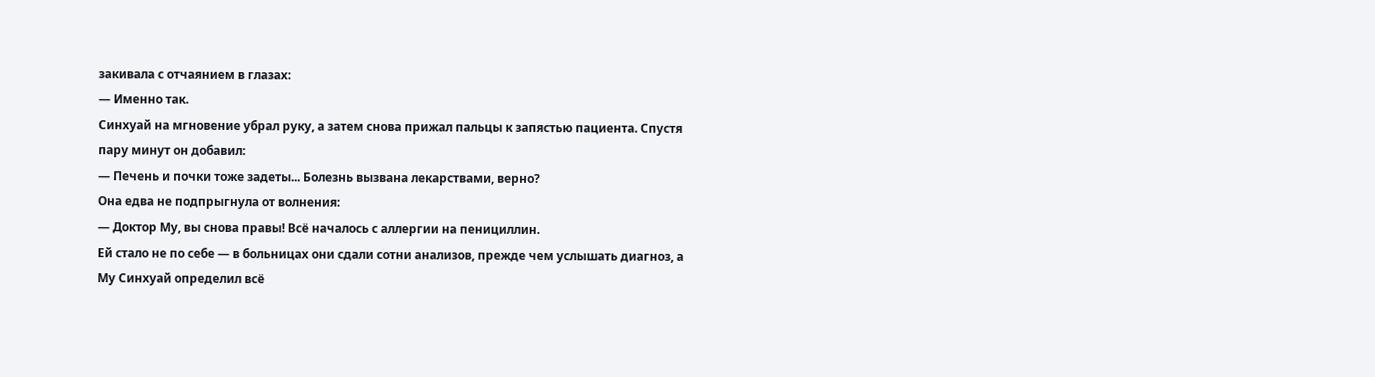закивала с отчаянием в глазах:
— Именно так.
Синхуай на мгновение убрал руку, а затем снова прижал пальцы к запястью пациента. Спустя пару минут он добавил:
— Печень и почки тоже задеты... Болезнь вызвана лекарствами, верно?
Она едва не подпрыгнула от волнения:
— Доктор Му, вы снова правы! Всё началось с аллергии на пенициллин.
Ей стало не по себе — в больницах они сдали сотни анализов, прежде чем услышать диагноз, а Му Синхуай определил всё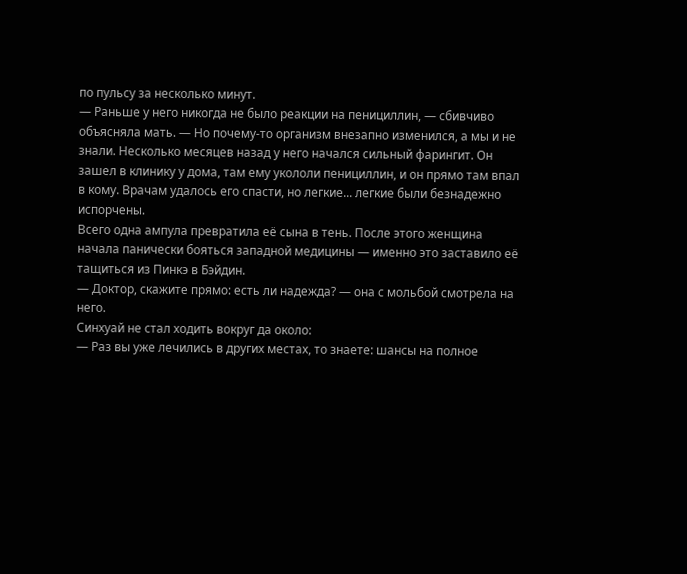по пульсу за несколько минут.
— Раньше у него никогда не было реакции на пенициллин, — сбивчиво объясняла мать. — Но почему-то организм внезапно изменился, а мы и не знали. Несколько месяцев назад у него начался сильный фарингит. Он зашел в клинику у дома, там ему укололи пенициллин, и он прямо там впал в кому. Врачам удалось его спасти, но легкие... легкие были безнадежно испорчены.
Всего одна ампула превратила её сына в тень. После этого женщина начала панически бояться западной медицины — именно это заставило её тащиться из Пинкэ в Бэйдин.
— Доктор, скажите прямо: есть ли надежда? — она с мольбой смотрела на него.
Синхуай не стал ходить вокруг да около:
— Раз вы уже лечились в других местах, то знаете: шансы на полное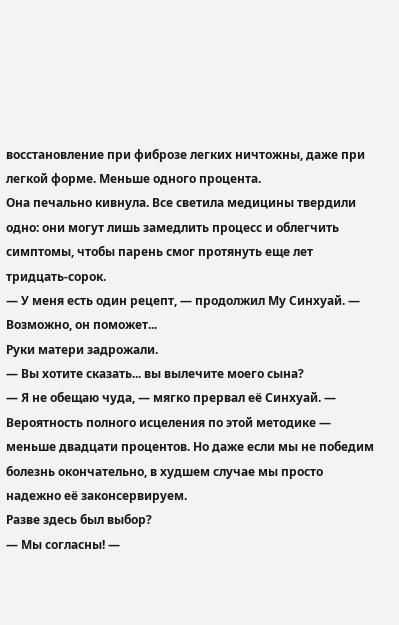восстановление при фиброзе легких ничтожны, даже при легкой форме. Меньше одного процента.
Она печально кивнула. Все светила медицины твердили одно: они могут лишь замедлить процесс и облегчить симптомы, чтобы парень смог протянуть еще лет тридцать-сорок.
— У меня есть один рецепт, — продолжил Му Синхуай. — Возможно, он поможет...
Руки матери задрожали.
— Вы хотите сказать... вы вылечите моего сына?
— Я не обещаю чуда, — мягко прервал её Синхуай. — Вероятность полного исцеления по этой методике — меньше двадцати процентов. Но даже если мы не победим болезнь окончательно, в худшем случае мы просто надежно её законсервируем.
Разве здесь был выбор?
— Мы согласны! —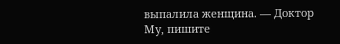выпалила женщина. — Доктор Му, пишите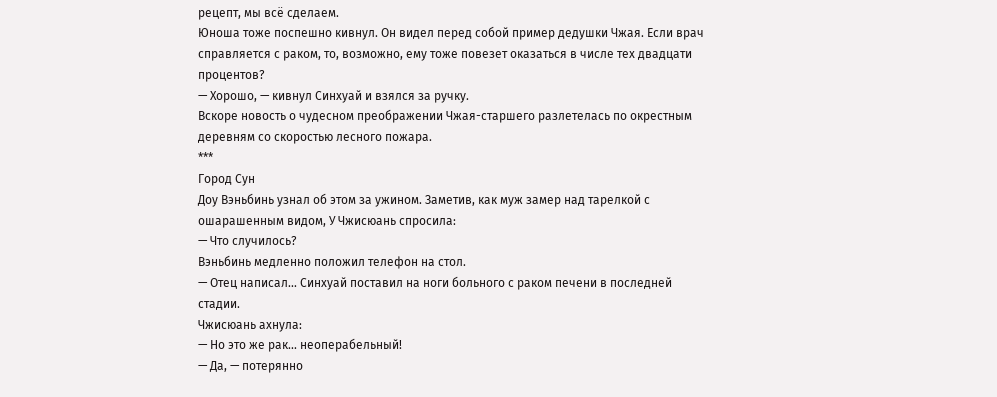рецепт, мы всё сделаем.
Юноша тоже поспешно кивнул. Он видел перед собой пример дедушки Чжая. Если врач справляется с раком, то, возможно, ему тоже повезет оказаться в числе тех двадцати процентов?
— Хорошо, — кивнул Синхуай и взялся за ручку.
Вскоре новость о чудесном преображении Чжая-старшего разлетелась по окрестным деревням со скоростью лесного пожара.
***
Город Сун
Доу Вэньбинь узнал об этом за ужином. Заметив, как муж замер над тарелкой с ошарашенным видом, У Чжисюань спросила:
— Что случилось?
Вэньбинь медленно положил телефон на стол.
— Отец написал... Синхуай поставил на ноги больного с раком печени в последней стадии.
Чжисюань ахнула:
— Но это же рак... неоперабельный!
— Да, — потерянно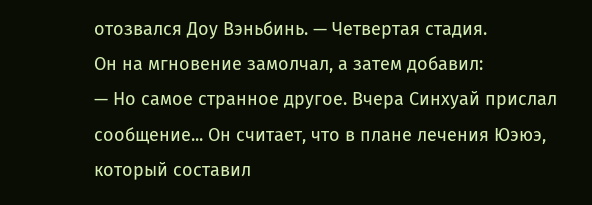отозвался Доу Вэньбинь. — Четвертая стадия.
Он на мгновение замолчал, а затем добавил:
— Но самое странное другое. Вчера Синхуай прислал сообщение... Он считает, что в плане лечения Юэюэ, который составил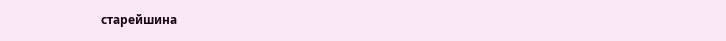старейшина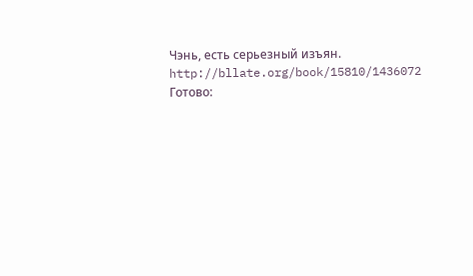Чэнь, есть серьезный изъян.
http://bllate.org/book/15810/1436072
Готово: